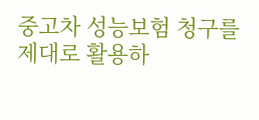중고차 성능보험 청구를 제대로 활용하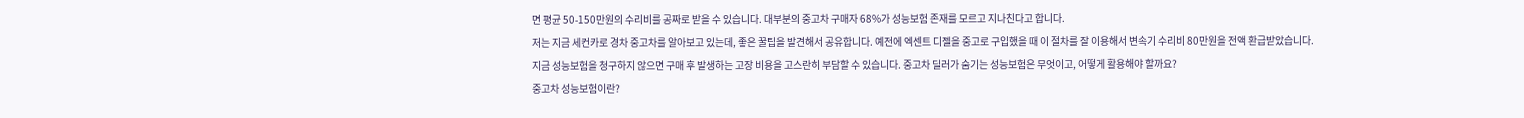면 평균 50-150만원의 수리비를 공짜로 받을 수 있습니다. 대부분의 중고차 구매자 68%가 성능보험 존재를 모르고 지나친다고 합니다.
저는 지금 세컨카로 경차 중고차를 알아보고 있는데, 좋은 꿀팁을 발견해서 공유합니다. 예전에 엑센트 디젤을 중고로 구입했을 때 이 절차를 잘 이용해서 변속기 수리비 80만원을 전액 환급받았습니다.
지금 성능보험을 청구하지 않으면 구매 후 발생하는 고장 비용을 고스란히 부담할 수 있습니다. 중고차 딜러가 숨기는 성능보험은 무엇이고, 어떻게 활용해야 할까요?
중고차 성능보험이란?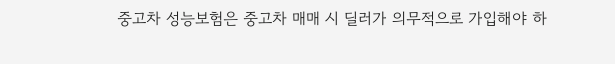중고차 성능보험은 중고차 매매 시 딜러가 의무적으로 가입해야 하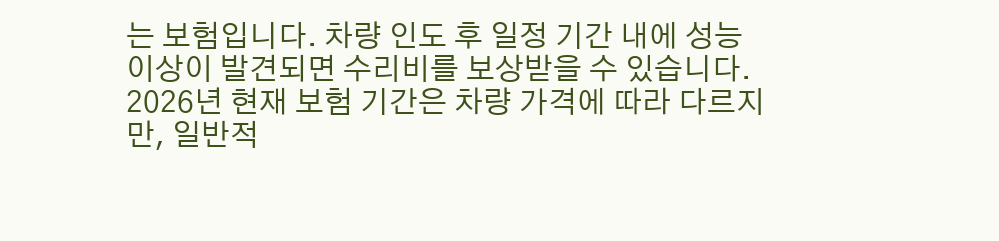는 보험입니다. 차량 인도 후 일정 기간 내에 성능 이상이 발견되면 수리비를 보상받을 수 있습니다. 2026년 현재 보험 기간은 차량 가격에 따라 다르지만, 일반적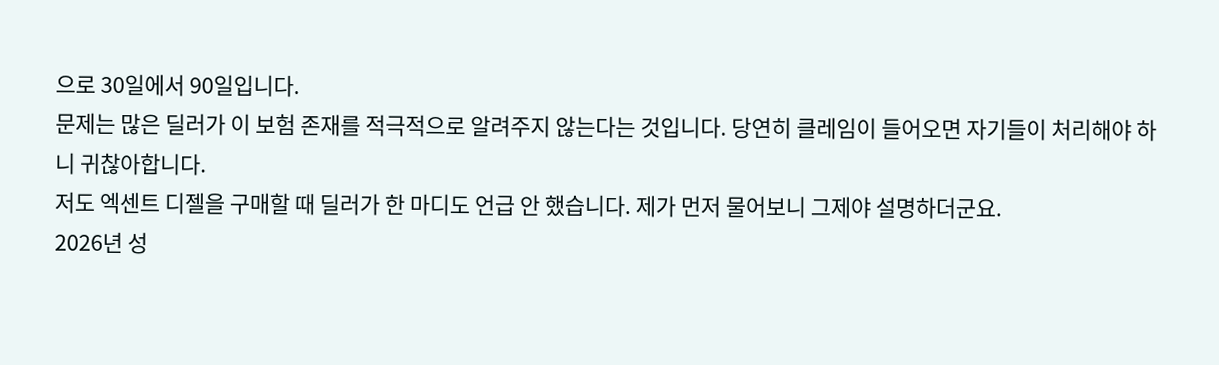으로 30일에서 90일입니다.
문제는 많은 딜러가 이 보험 존재를 적극적으로 알려주지 않는다는 것입니다. 당연히 클레임이 들어오면 자기들이 처리해야 하니 귀찮아합니다.
저도 엑센트 디젤을 구매할 때 딜러가 한 마디도 언급 안 했습니다. 제가 먼저 물어보니 그제야 설명하더군요.
2026년 성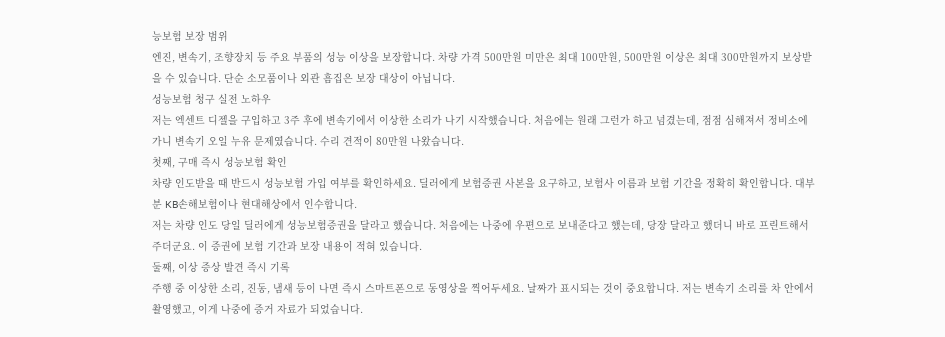능보험 보장 범위
엔진, 변속기, 조향장치 등 주요 부품의 성능 이상을 보장합니다. 차량 가격 500만원 미만은 최대 100만원, 500만원 이상은 최대 300만원까지 보상받을 수 있습니다. 단순 소모품이나 외관 흠집은 보장 대상이 아닙니다.
성능보험 청구 실전 노하우
저는 엑센트 디젤을 구입하고 3주 후에 변속기에서 이상한 소리가 나기 시작했습니다. 처음에는 원래 그런가 하고 넘겼는데, 점점 심해져서 정비소에 가니 변속기 오일 누유 문제였습니다. 수리 견적이 80만원 나왔습니다.
첫째, 구매 즉시 성능보험 확인
차량 인도받을 때 반드시 성능보험 가입 여부를 확인하세요. 딜러에게 보험증권 사본을 요구하고, 보험사 이름과 보험 기간을 정확히 확인합니다. 대부분 KB손해보험이나 현대해상에서 인수합니다.
저는 차량 인도 당일 딜러에게 성능보험증권을 달라고 했습니다. 처음에는 나중에 우편으로 보내준다고 했는데, 당장 달라고 했더니 바로 프린트해서 주더군요. 이 증권에 보험 기간과 보장 내용이 적혀 있습니다.
둘째, 이상 증상 발견 즉시 기록
주행 중 이상한 소리, 진동, 냄새 등이 나면 즉시 스마트폰으로 동영상을 찍어두세요. 날짜가 표시되는 것이 중요합니다. 저는 변속기 소리를 차 안에서 촬영했고, 이게 나중에 증거 자료가 되었습니다.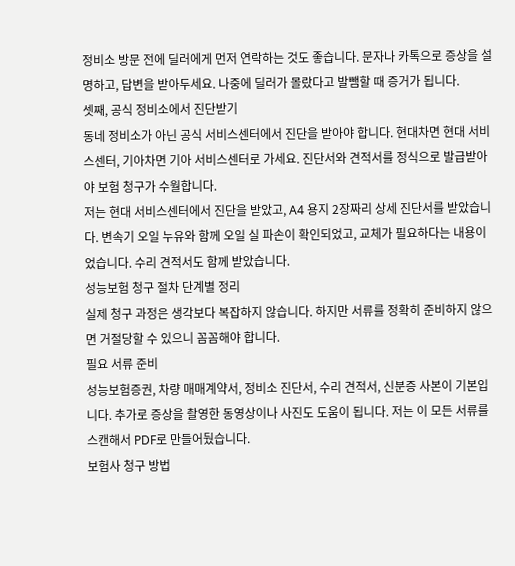정비소 방문 전에 딜러에게 먼저 연락하는 것도 좋습니다. 문자나 카톡으로 증상을 설명하고, 답변을 받아두세요. 나중에 딜러가 몰랐다고 발뺌할 때 증거가 됩니다.
셋째, 공식 정비소에서 진단받기
동네 정비소가 아닌 공식 서비스센터에서 진단을 받아야 합니다. 현대차면 현대 서비스센터, 기아차면 기아 서비스센터로 가세요. 진단서와 견적서를 정식으로 발급받아야 보험 청구가 수월합니다.
저는 현대 서비스센터에서 진단을 받았고, A4 용지 2장짜리 상세 진단서를 받았습니다. 변속기 오일 누유와 함께 오일 실 파손이 확인되었고, 교체가 필요하다는 내용이었습니다. 수리 견적서도 함께 받았습니다.
성능보험 청구 절차 단계별 정리
실제 청구 과정은 생각보다 복잡하지 않습니다. 하지만 서류를 정확히 준비하지 않으면 거절당할 수 있으니 꼼꼼해야 합니다.
필요 서류 준비
성능보험증권, 차량 매매계약서, 정비소 진단서, 수리 견적서, 신분증 사본이 기본입니다. 추가로 증상을 촬영한 동영상이나 사진도 도움이 됩니다. 저는 이 모든 서류를 스캔해서 PDF로 만들어뒀습니다.
보험사 청구 방법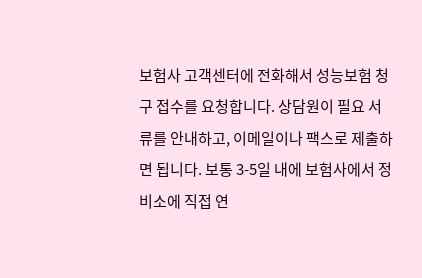보험사 고객센터에 전화해서 성능보험 청구 접수를 요청합니다. 상담원이 필요 서류를 안내하고, 이메일이나 팩스로 제출하면 됩니다. 보통 3-5일 내에 보험사에서 정비소에 직접 연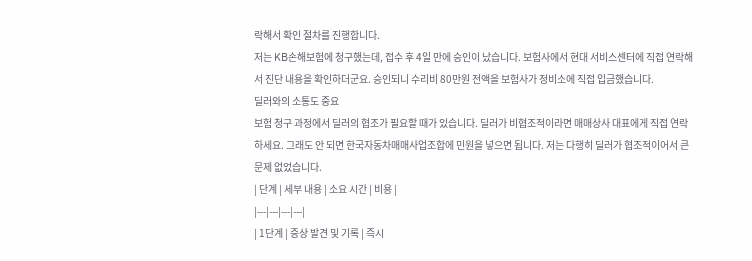락해서 확인 절차를 진행합니다.
저는 KB손해보험에 청구했는데, 접수 후 4일 만에 승인이 났습니다. 보험사에서 현대 서비스센터에 직접 연락해서 진단 내용을 확인하더군요. 승인되니 수리비 80만원 전액을 보험사가 정비소에 직접 입금했습니다.
딜러와의 소통도 중요
보험 청구 과정에서 딜러의 협조가 필요할 때가 있습니다. 딜러가 비협조적이라면 매매상사 대표에게 직접 연락하세요. 그래도 안 되면 한국자동차매매사업조합에 민원을 넣으면 됩니다. 저는 다행히 딜러가 협조적이어서 큰 문제 없었습니다.
| 단계 | 세부 내용 | 소요 시간 | 비용 |
|---|---|---|---|
| 1단계 | 증상 발견 및 기록 | 즉시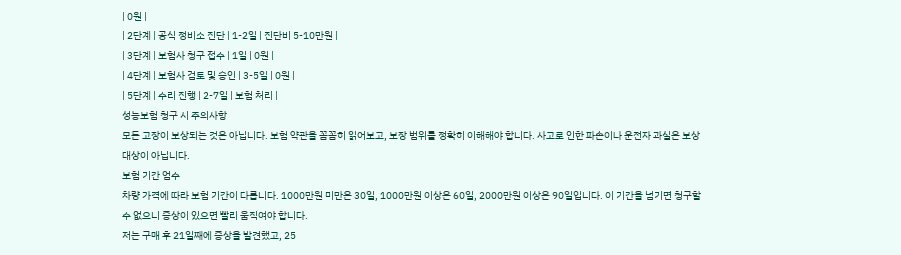| 0원 |
| 2단계 | 공식 정비소 진단 | 1-2일 | 진단비 5-10만원 |
| 3단계 | 보험사 청구 접수 | 1일 | 0원 |
| 4단계 | 보험사 검토 및 승인 | 3-5일 | 0원 |
| 5단계 | 수리 진행 | 2-7일 | 보험 처리 |
성능보험 청구 시 주의사항
모든 고장이 보상되는 것은 아닙니다. 보험 약관을 꼼꼼히 읽어보고, 보장 범위를 정확히 이해해야 합니다. 사고로 인한 파손이나 운전자 과실은 보상 대상이 아닙니다.
보험 기간 엄수
차량 가격에 따라 보험 기간이 다릅니다. 1000만원 미만은 30일, 1000만원 이상은 60일, 2000만원 이상은 90일입니다. 이 기간을 넘기면 청구할 수 없으니 증상이 있으면 빨리 움직여야 합니다.
저는 구매 후 21일째에 증상을 발견했고, 25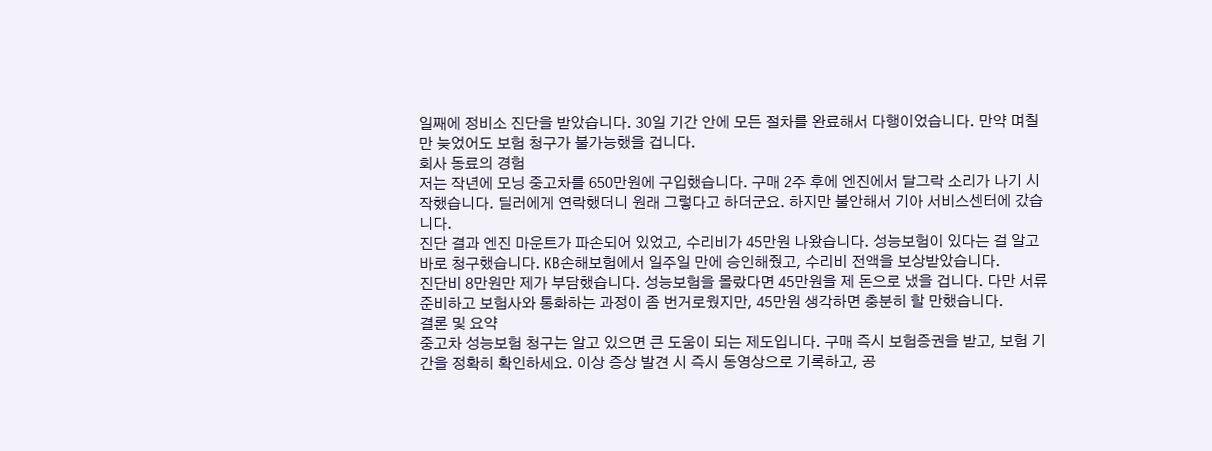일째에 정비소 진단을 받았습니다. 30일 기간 안에 모든 절차를 완료해서 다행이었습니다. 만약 며칠만 늦었어도 보험 청구가 불가능했을 겁니다.
회사 동료의 경험
저는 작년에 모닝 중고차를 650만원에 구입했습니다. 구매 2주 후에 엔진에서 달그락 소리가 나기 시작했습니다. 딜러에게 연락했더니 원래 그렇다고 하더군요. 하지만 불안해서 기아 서비스센터에 갔습니다.
진단 결과 엔진 마운트가 파손되어 있었고, 수리비가 45만원 나왔습니다. 성능보험이 있다는 걸 알고 바로 청구했습니다. KB손해보험에서 일주일 만에 승인해줬고, 수리비 전액을 보상받았습니다.
진단비 8만원만 제가 부담했습니다. 성능보험을 몰랐다면 45만원을 제 돈으로 냈을 겁니다. 다만 서류 준비하고 보험사와 통화하는 과정이 좀 번거로웠지만, 45만원 생각하면 충분히 할 만했습니다.
결론 및 요약
중고차 성능보험 청구는 알고 있으면 큰 도움이 되는 제도입니다. 구매 즉시 보험증권을 받고, 보험 기간을 정확히 확인하세요. 이상 증상 발견 시 즉시 동영상으로 기록하고, 공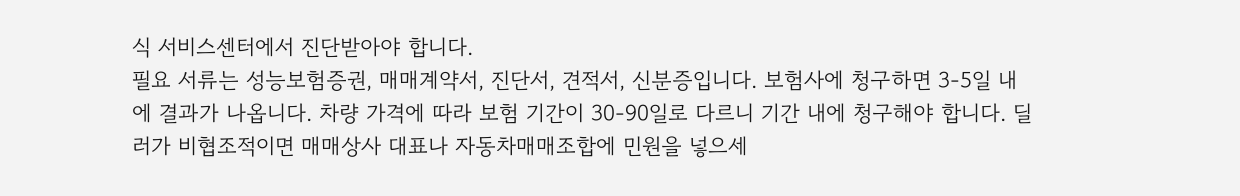식 서비스센터에서 진단받아야 합니다.
필요 서류는 성능보험증권, 매매계약서, 진단서, 견적서, 신분증입니다. 보험사에 청구하면 3-5일 내에 결과가 나옵니다. 차량 가격에 따라 보험 기간이 30-90일로 다르니 기간 내에 청구해야 합니다. 딜러가 비협조적이면 매매상사 대표나 자동차매매조합에 민원을 넣으세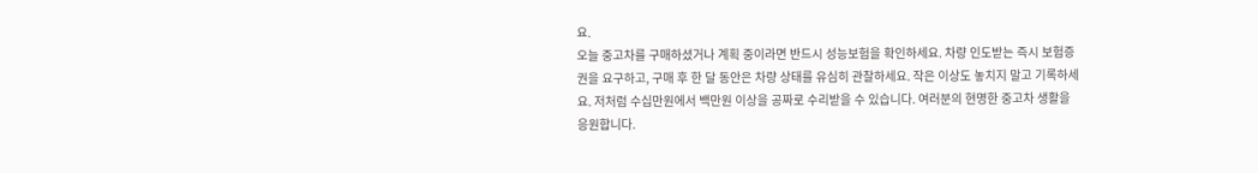요.
오늘 중고차를 구매하셨거나 계획 중이라면 반드시 성능보험을 확인하세요. 차량 인도받는 즉시 보험증권을 요구하고, 구매 후 한 달 동안은 차량 상태를 유심히 관찰하세요. 작은 이상도 놓치지 말고 기록하세요. 저처럼 수십만원에서 백만원 이상을 공짜로 수리받을 수 있습니다. 여러분의 현명한 중고차 생활을 응원합니다.